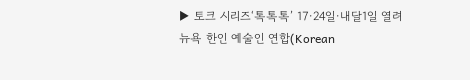▶ 토크 시리즈‘톡톡톡’ 17·24일·내달1일 열려
뉴욕 한인 예술인 연합(Korean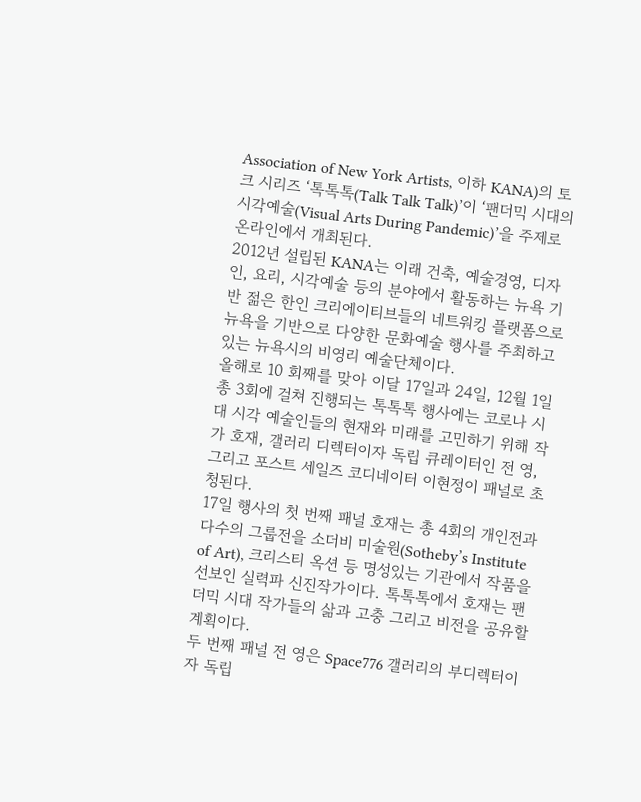Association of New York Artists, 이하 KANA)의 토크 시리즈 ‘톡톡톡(Talk Talk Talk)’이 ‘팬더믹 시대의 시각예술(Visual Arts During Pandemic)’을 주제로 온라인에서 개최된다.
2012년 설립된 KANA는 이래 건축, 예술경영, 디자인, 요리, 시각예술 등의 분야에서 활동하는 뉴욕 기반 젊은 한인 크리에이티브들의 네트워킹 플랫폼으로 뉴욕을 기반으로 다양한 문화예술 행사를 주최하고 있는 뉴욕시의 비영리 예술단체이다.
올해로 10 회째를 맞아 이달 17일과 24일, 12월 1일 총 3회에 걸쳐 진행되는 톡톡톡 행사에는 코로나 시대 시각 예술인들의 현재와 미래를 고민하기 위해 작가 호재, 갤러리 디렉터이자 독립 큐레이터인 전 영, 그리고 포스트 세일즈 코디네이터 이현정이 패널로 초청된다.
17일 행사의 첫 번째 패널 호재는 총 4회의 개인전과 다수의 그룹전을 소더비 미술원(Sotheby’s Institute of Art), 크리스티 옥션 등 명성있는 기관에서 작품을 선보인 실력파 신진작가이다. 톡톡톡에서 호재는 팬더믹 시대 작가들의 삶과 고충 그리고 비전을 공유할 계획이다.
두 번째 패널 전 영은 Space776 갤러리의 부디렉터이자 독립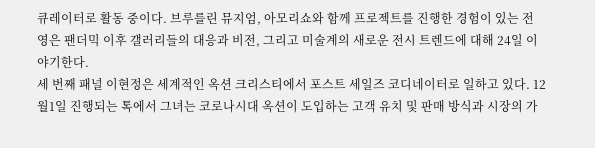큐레이터로 활동 중이다. 브루를린 뮤지엄, 아모리쇼와 함께 프로젝트를 진행한 경험이 있는 전 영은 팬더믹 이후 갤러리들의 대응과 비전, 그리고 미술계의 새로운 전시 트렌드에 대해 24일 이야기한다.
세 번째 패널 이현정은 세계적인 옥션 크리스티에서 포스트 세일즈 코디네이터로 일하고 있다. 12월1일 진행되는 톡에서 그녀는 코로나시대 옥션이 도입하는 고객 유치 및 판매 방식과 시장의 가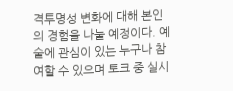격투명성 변화에 대해 본인의 경험을 나눌 예정이다. 예술에 관심이 있는 누구나 참여할 수 있으며 토크 중 실시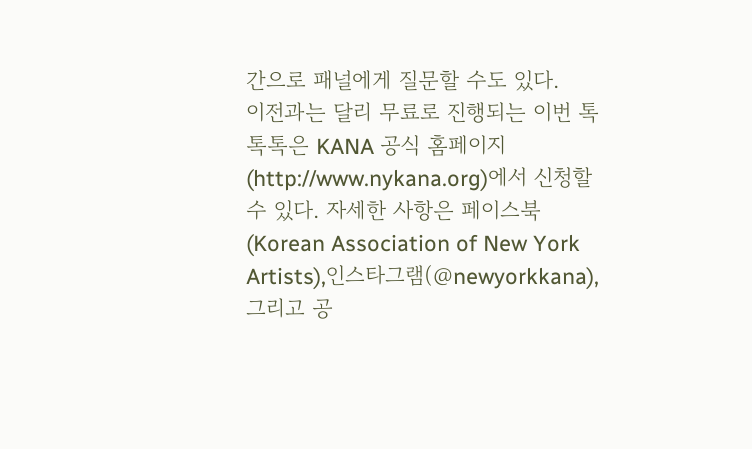간으로 패널에게 질문할 수도 있다.
이전과는 달리 무료로 진행되는 이번 톡톡톡은 KANA 공식 홈페이지(http://www.nykana.org)에서 신청할 수 있다. 자세한 사항은 페이스북(Korean Association of New York Artists),인스타그램(@newyorkkana), 그리고 공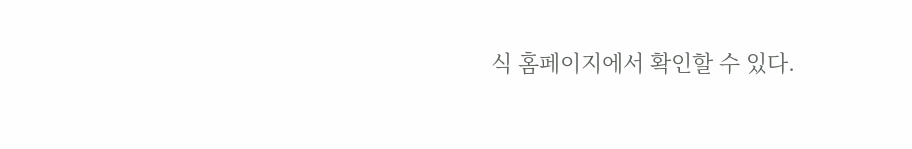식 홈페이지에서 확인할 수 있다.